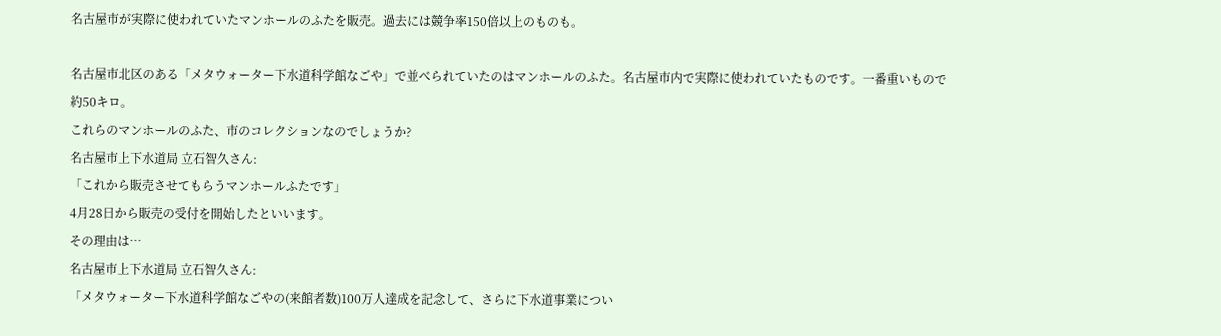名古屋市が実際に使われていたマンホールのふたを販売。過去には競争率150倍以上のものも。

名古屋市北区のある「メタウォーター下水道科学館なごや」で並べられていたのはマンホールのふた。名古屋市内で実際に使われていたものです。一番重いもので約50キロ。
これらのマンホールのふた、市のコレクションなのでしょうか?
名古屋市上下水道局 立石智久さん:
「これから販売させてもらうマンホールふたです」
4月28日から販売の受付を開始したといいます。
その理由は…
名古屋市上下水道局 立石智久さん:
「メタウォーター下水道科学館なごやの(来館者数)100万人達成を記念して、さらに下水道事業につい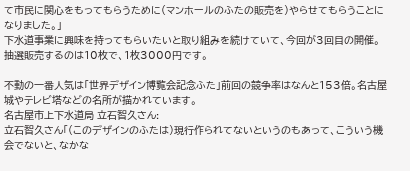て市民に関心をもってもらうために(マンホールのふたの販売を)やらせてもらうことになりました。」
下水道事業に興味を持ってもらいたいと取り組みを続けていて、今回が3回目の開催。
抽選販売するのは10枚で、1枚3000円です。

不動の一番人気は「世界デザイン博覧会記念ふた」前回の競争率はなんと153倍。名古屋城やテレビ塔などの名所が描かれています。
名古屋市上下水道局 立石智久さん:
立石智久さん「(このデザインのふたは)現行作られてないというのもあって、こういう機会でないと、なかな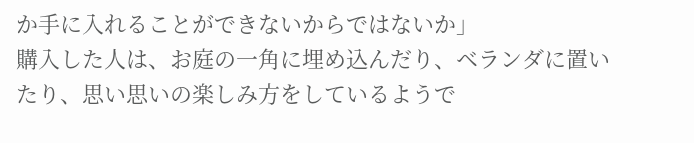か手に入れることができないからではないか」
購入した人は、お庭の一角に埋め込んだり、ベランダに置いたり、思い思いの楽しみ方をしているようで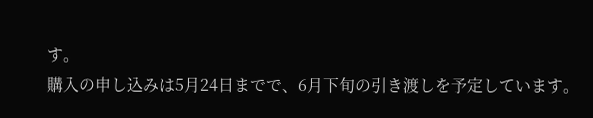す。
購入の申し込みは5月24日までで、6月下旬の引き渡しを予定しています。